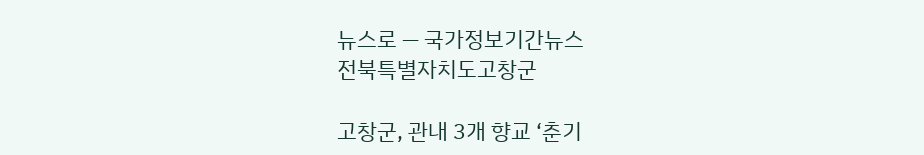뉴스로 — 국가정보기간뉴스
전북특별자치도고창군

고창군, 관내 3개 향교 ‘춘기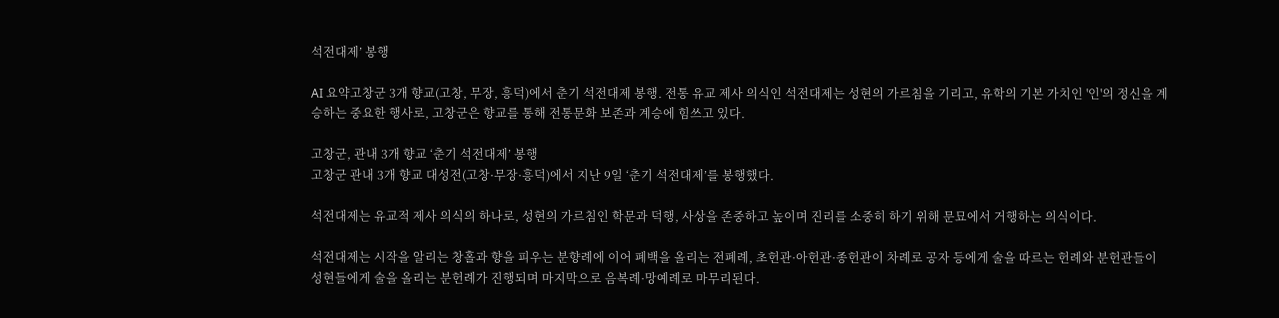석전대제’ 봉행

AI 요약고창군 3개 향교(고창, 무장, 흥덕)에서 춘기 석전대제 봉행. 전통 유교 제사 의식인 석전대제는 성현의 가르침을 기리고, 유학의 기본 가치인 '인'의 정신을 계승하는 중요한 행사로, 고창군은 향교를 통해 전통문화 보존과 계승에 힘쓰고 있다.

고창군, 관내 3개 향교 ‘춘기 석전대제’ 봉행
고창군 관내 3개 향교 대성전(고창·무장·흥덕)에서 지난 9일 ‘춘기 석전대제’를 봉행했다.

석전대제는 유교적 제사 의식의 하나로, 성현의 가르침인 학문과 덕행, 사상을 존중하고 높이며 진리를 소중히 하기 위해 문묘에서 거행하는 의식이다.

석전대제는 시작을 알리는 창홀과 향을 피우는 분향례에 이어 폐백을 올리는 전폐례, 초헌관·아헌관·종헌관이 차례로 공자 등에게 술을 따르는 헌례와 분헌관들이 성현들에게 술을 올리는 분헌례가 진행되며 마지막으로 음복례·망예례로 마무리된다.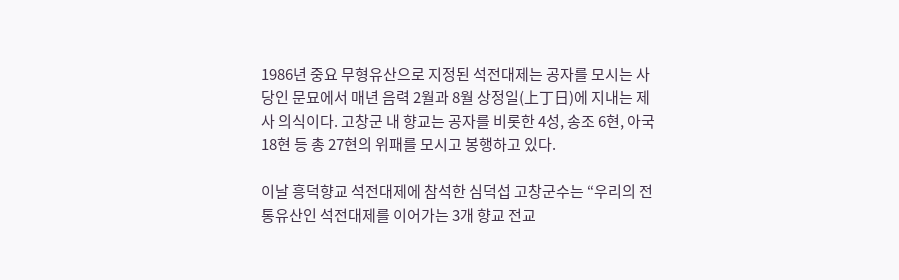1986년 중요 무형유산으로 지정된 석전대제는 공자를 모시는 사당인 문묘에서 매년 음력 2월과 8월 상정일(上丁日)에 지내는 제사 의식이다. 고창군 내 향교는 공자를 비롯한 4성, 송조 6현, 아국 18현 등 총 27현의 위패를 모시고 봉행하고 있다.

이날 흥덕향교 석전대제에 참석한 심덕섭 고창군수는 “우리의 전통유산인 석전대제를 이어가는 3개 향교 전교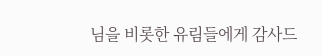님을 비롯한 유림들에게 감사드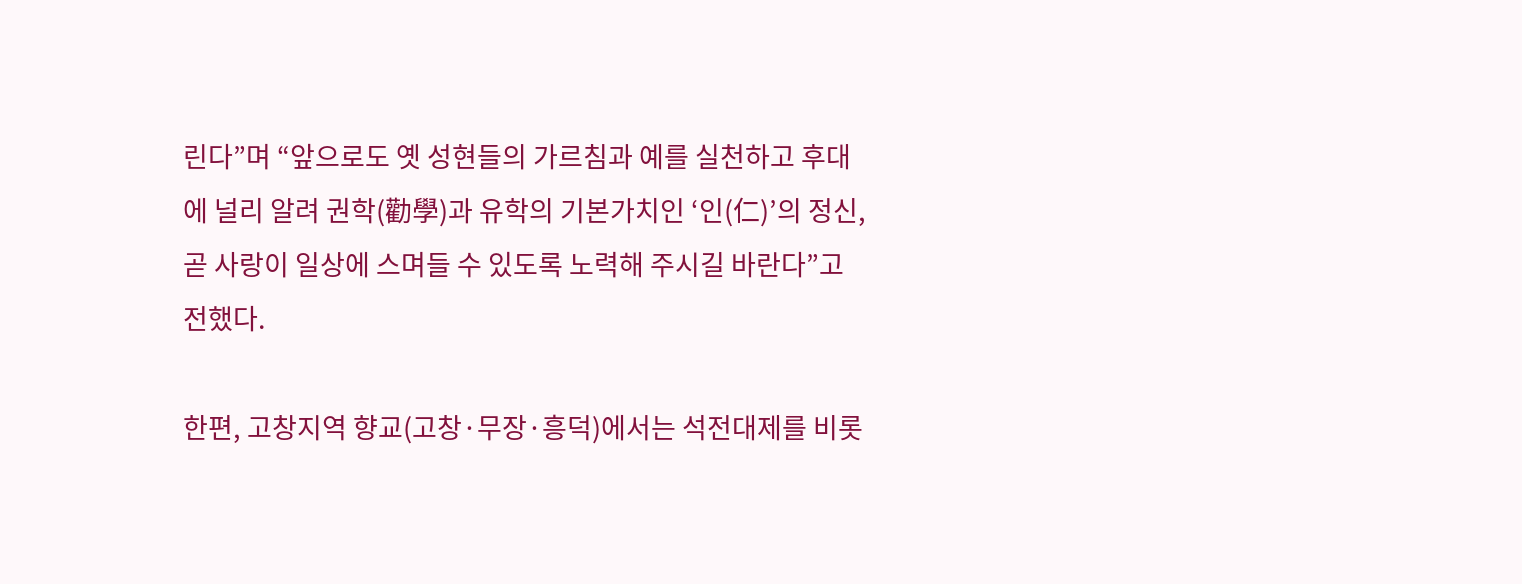린다”며 “앞으로도 옛 성현들의 가르침과 예를 실천하고 후대에 널리 알려 권학(勸學)과 유학의 기본가치인 ‘인(仁)’의 정신, 곧 사랑이 일상에 스며들 수 있도록 노력해 주시길 바란다”고 전했다.

한편, 고창지역 향교(고창·무장·흥덕)에서는 석전대제를 비롯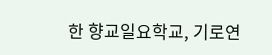한 향교일요학교, 기로연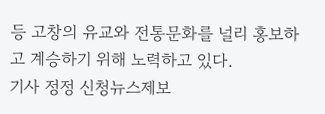등 고창의 유교와 전통문화를 널리 홍보하고 계승하기 위해 노력하고 있다.
기사 정정 신청뉴스제보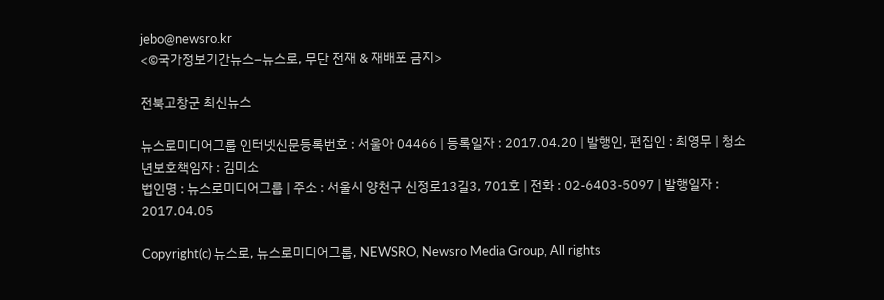jebo@newsro.kr
<©국가정보기간뉴스–뉴스로, 무단 전재 & 재배포 금지>

전북고창군 최신뉴스

뉴스로미디어그룹 인터넷신문등록번호 : 서울아 04466 | 등록일자 : 2017.04.20 | 발행인, 편집인 : 최영무 | 청소년보호책임자 : 김미소
법인명 : 뉴스로미디어그룹 | 주소 : 서울시 양천구 신정로13길3, 701호 | 전화 : 02-6403-5097 | 발행일자 : 2017.04.05

Copyright(c) 뉴스로, 뉴스로미디어그룹, NEWSRO, Newsro Media Group, All rights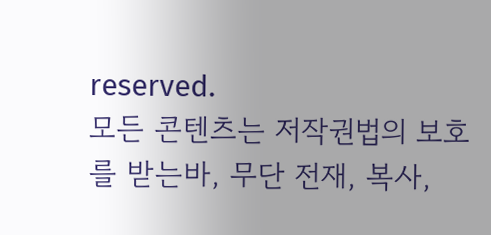reserved.
모든 콘텐츠는 저작권법의 보호를 받는바, 무단 전재, 복사,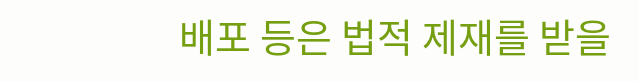배포 등은 법적 제재를 받을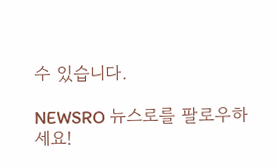수 있습니다.

NEWSRO 뉴스로를 팔로우하세요!